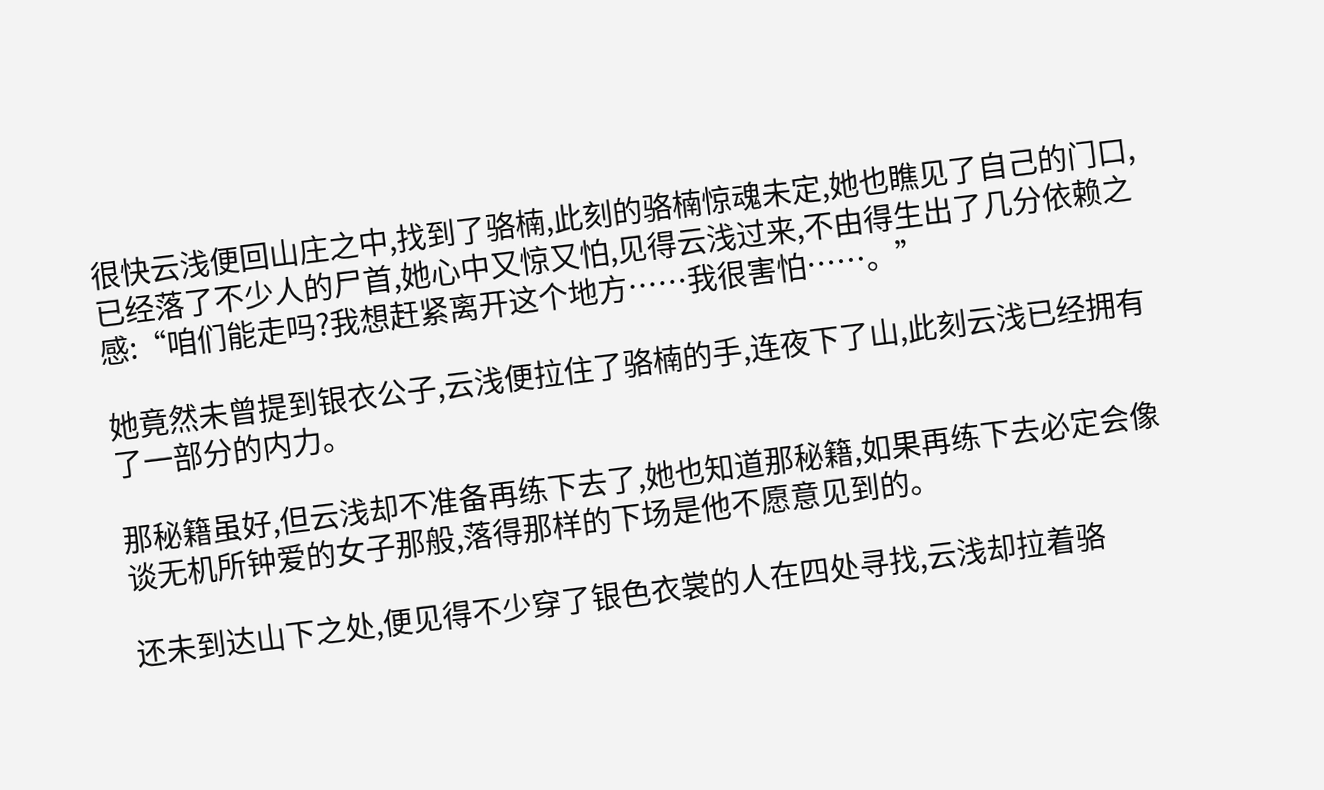很快云浅便回山庄之中,找到了骆楠,此刻的骆楠惊魂未定,她也瞧见了自己的门口,已经落了不少人的尸首,她心中又惊又怕,见得云浅过来,不由得生出了几分依赖之感:“咱们能走吗?我想赶紧离开这个地方……我很害怕……。”

她竟然未曾提到银衣公子,云浅便拉住了骆楠的手,连夜下了山,此刻云浅已经拥有了一部分的内力。

那秘籍虽好,但云浅却不准备再练下去了,她也知道那秘籍,如果再练下去必定会像谈无机所钟爱的女子那般,落得那样的下场是他不愿意见到的。

还未到达山下之处,便见得不少穿了银色衣裳的人在四处寻找,云浅却拉着骆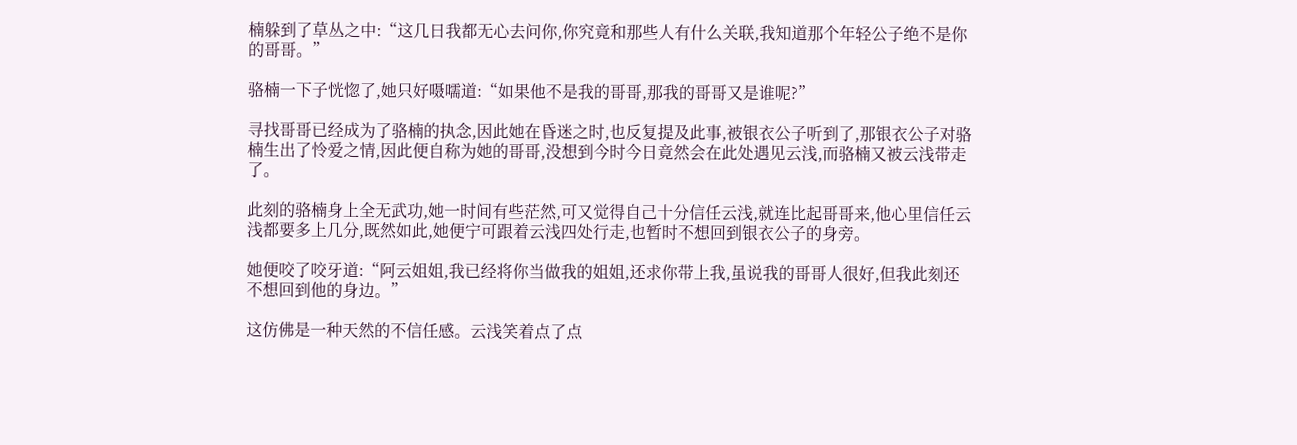楠躲到了草丛之中:“这几日我都无心去问你,你究竟和那些人有什么关联,我知道那个年轻公子绝不是你的哥哥。”

骆楠一下子恍惚了,她只好嗫嚅道:“如果他不是我的哥哥,那我的哥哥又是谁呢?”

寻找哥哥已经成为了骆楠的执念,因此她在昏迷之时,也反复提及此事,被银衣公子听到了,那银衣公子对骆楠生出了怜爱之情,因此便自称为她的哥哥,没想到今时今日竟然会在此处遇见云浅,而骆楠又被云浅带走了。

此刻的骆楠身上全无武功,她一时间有些茫然,可又觉得自己十分信任云浅,就连比起哥哥来,他心里信任云浅都要多上几分,既然如此,她便宁可跟着云浅四处行走,也暂时不想回到银衣公子的身旁。

她便咬了咬牙道:“阿云姐姐,我已经将你当做我的姐姐,还求你带上我,虽说我的哥哥人很好,但我此刻还不想回到他的身边。”

这仿佛是一种天然的不信任感。云浅笑着点了点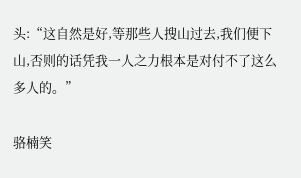头:“这自然是好,等那些人搜山过去,我们便下山,否则的话凭我一人之力根本是对付不了这么多人的。”

骆楠笑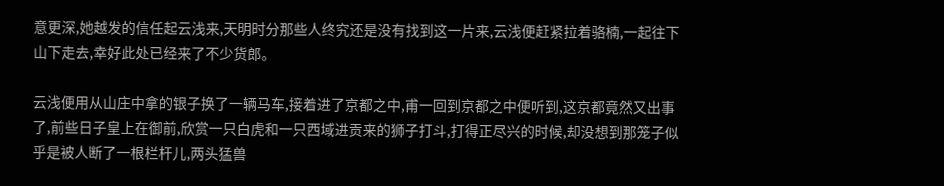意更深,她越发的信任起云浅来,天明时分那些人终究还是没有找到这一片来,云浅便赶紧拉着骆楠,一起往下山下走去,幸好此处已经来了不少货郎。

云浅便用从山庄中拿的银子换了一辆马车,接着进了京都之中,甫一回到京都之中便听到,这京都竟然又出事了,前些日子皇上在御前,欣赏一只白虎和一只西域进贡来的狮子打斗,打得正尽兴的时候,却没想到那笼子似乎是被人断了一根栏杆儿,两头猛兽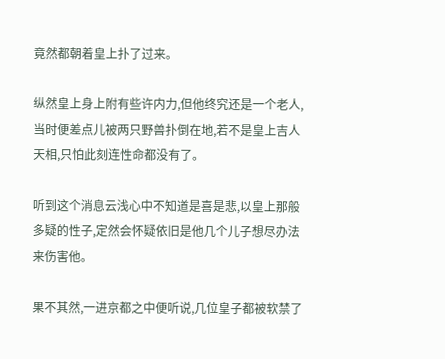竟然都朝着皇上扑了过来。

纵然皇上身上附有些许内力,但他终究还是一个老人,当时便差点儿被两只野兽扑倒在地,若不是皇上吉人天相,只怕此刻连性命都没有了。

听到这个消息云浅心中不知道是喜是悲,以皇上那般多疑的性子,定然会怀疑依旧是他几个儿子想尽办法来伤害他。

果不其然,一进京都之中便听说,几位皇子都被软禁了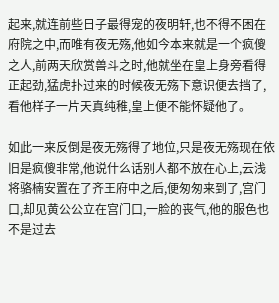起来,就连前些日子最得宠的夜明轩,也不得不困在府院之中,而唯有夜无殇,他如今本来就是一个疯傻之人,前两天欣赏兽斗之时,他就坐在皇上身旁看得正起劲,猛虎扑过来的时候夜无殇下意识便去挡了,看他样子一片天真纯稚,皇上便不能怀疑他了。

如此一来反倒是夜无殇得了地位,只是夜无殇现在依旧是疯傻非常,他说什么话别人都不放在心上,云浅将骆楠安置在了齐王府中之后,便匆匆来到了,宫门口,却见黄公公立在宫门口,一脸的丧气,他的服色也不是过去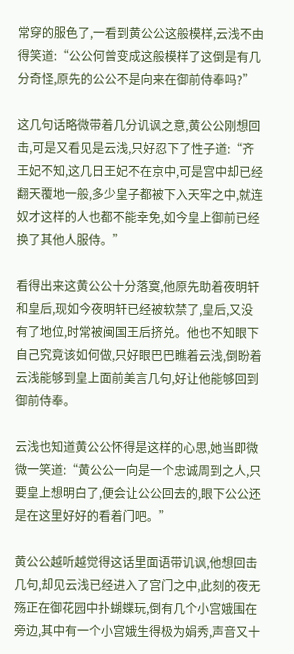常穿的服色了,一看到黄公公这般模样,云浅不由得笑道:“公公何曾变成这般模样了这倒是有几分奇怪,原先的公公不是向来在御前侍奉吗?”

这几句话略微带着几分讥讽之意,黄公公刚想回击,可是又看见是云浅,只好忍下了性子道:“齐王妃不知,这几日王妃不在京中,可是宫中却已经翻天覆地一般,多少皇子都被下入天牢之中,就连奴才这样的人也都不能幸免,如今皇上御前已经换了其他人服侍。”

看得出来这黄公公十分落寞,他原先助着夜明轩和皇后,现如今夜明轩已经被软禁了,皇后,又没有了地位,时常被闽国王后挤兑。他也不知眼下自己究竟该如何做,只好眼巴巴瞧着云浅,倒盼着云浅能够到皇上面前美言几句,好让他能够回到御前侍奉。

云浅也知道黄公公怀得是这样的心思,她当即微微一笑道:“黄公公一向是一个忠诚周到之人,只要皇上想明白了,便会让公公回去的,眼下公公还是在这里好好的看着门吧。”

黄公公越听越觉得这话里面语带讥讽,他想回击几句,却见云浅已经进入了宫门之中,此刻的夜无殇正在御花园中扑蝴蝶玩,倒有几个小宫娥围在旁边,其中有一个小宫娥生得极为娟秀,声音又十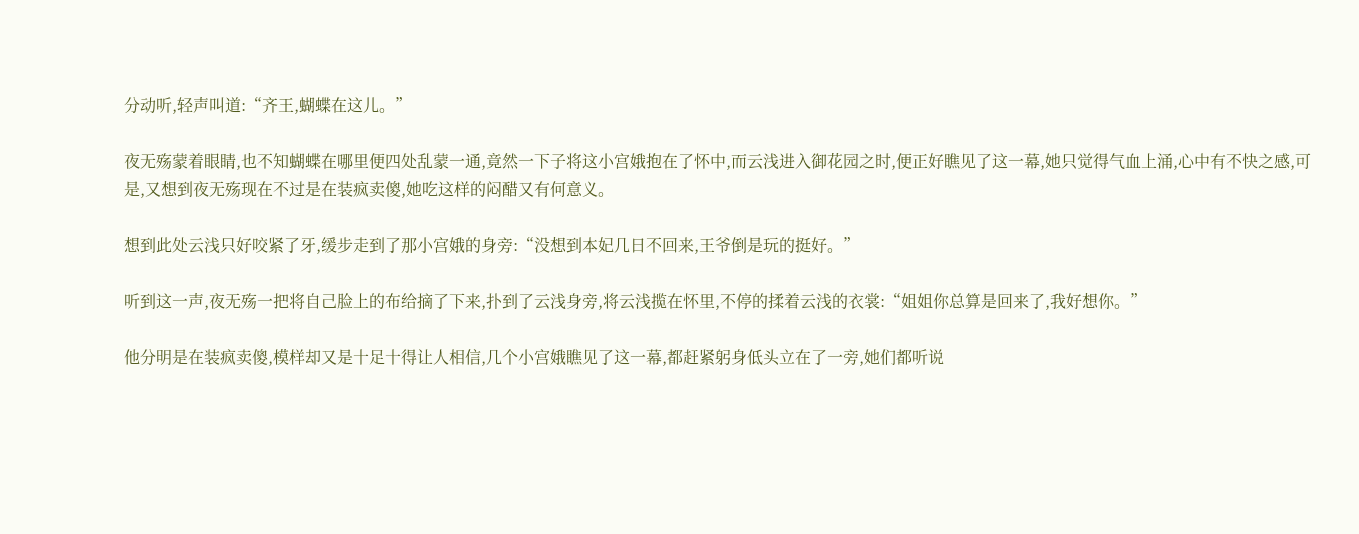分动听,轻声叫道:“齐王,蝴蝶在这儿。”

夜无殇蒙着眼睛,也不知蝴蝶在哪里便四处乱蒙一通,竟然一下子将这小宫娥抱在了怀中,而云浅进入御花园之时,便正好瞧见了这一幕,她只觉得气血上涌,心中有不快之感,可是,又想到夜无殇现在不过是在装疯卖傻,她吃这样的闷醋又有何意义。

想到此处云浅只好咬紧了牙,缓步走到了那小宫娥的身旁:“没想到本妃几日不回来,王爷倒是玩的挺好。”

听到这一声,夜无殇一把将自己脸上的布给摘了下来,扑到了云浅身旁,将云浅揽在怀里,不停的揉着云浅的衣裳:“姐姐你总算是回来了,我好想你。”

他分明是在装疯卖傻,模样却又是十足十得让人相信,几个小宫娥瞧见了这一幕,都赶紧躬身低头立在了一旁,她们都听说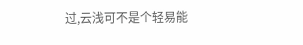过,云浅可不是个轻易能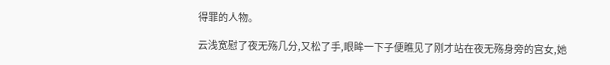得罪的人物。

云浅宽慰了夜无殇几分,又松了手,眼眸一下子便瞧见了刚才站在夜无殇身旁的宫女,她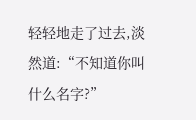轻轻地走了过去,淡然道:“不知道你叫什么名字?”